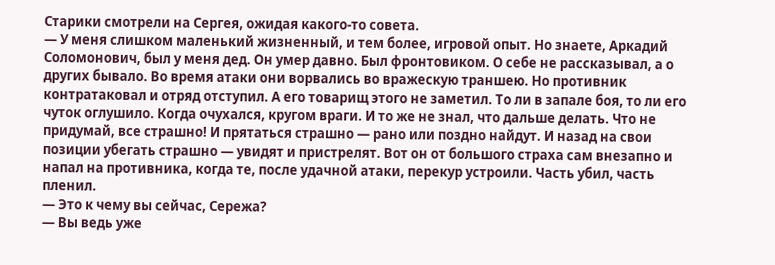Старики смотрели на Сергея, ожидая какого-то совета.
— У меня слишком маленький жизненный, и тем более, игровой опыт. Но знаете, Аркадий Соломонович, был у меня дед. Он умер давно. Был фронтовиком. О себе не рассказывал, а о других бывало. Во время атаки они ворвались во вражескую траншею. Но противник контратаковал и отряд отступил. А его товарищ этого не заметил. То ли в запале боя, то ли его чуток оглушило. Когда очухался, кругом враги. И то же не знал, что дальше делать. Что не придумай, все страшно! И прятаться страшно — рано или поздно найдут. И назад на свои позиции убегать страшно — увидят и пристрелят. Вот он от большого страха сам внезапно и напал на противника, когда те, после удачной атаки, перекур устроили. Часть убил, часть пленил.
— Это к чему вы сейчас, Сережа?
— Вы ведь уже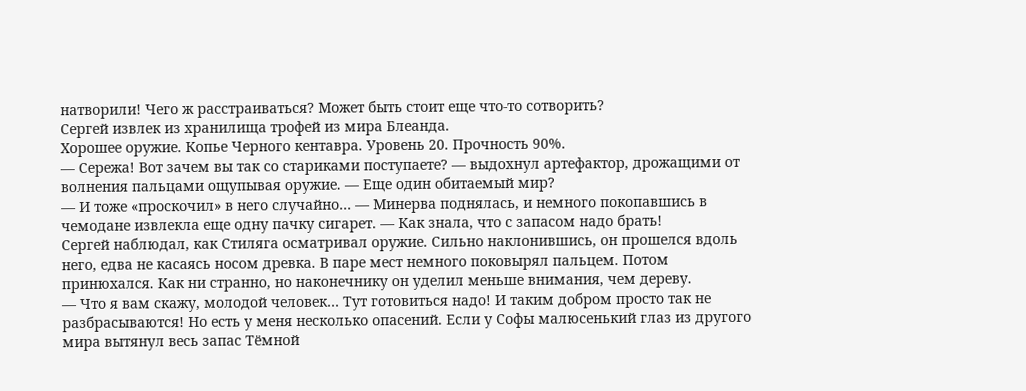натворили! Чего ж расстраиваться? Может быть стоит еще что-то сотворить?
Сергей извлек из хранилища трофей из мира Блеанда.
Хорошее оружие. Копье Черного кентавра. Уровень 20. Прочность 90%.
— Сережа! Вот зачем вы так со стариками поступаете? — выдохнул артефактор, дрожащими от волнения пальцами ощупывая оружие. — Еще один обитаемый мир?
— И тоже «проскочил» в него случайно… — Минерва поднялась, и немного покопавшись в чемодане извлекла еще одну пачку сигарет. — Как знала, что с запасом надо брать!
Сергей наблюдал, как Стиляга осматривал оружие. Сильно наклонившись, он прошелся вдоль него, едва не касаясь носом древка. В паре мест немного поковырял пальцем. Потом принюхался. Как ни странно, но наконечнику он уделил меньше внимания, чем дереву.
— Что я вам скажу, молодой человек… Тут готовиться надо! И таким добром просто так не разбрасываются! Но есть у меня несколько опасений. Если у Софы малюсенький глаз из другого мира вытянул весь запас Тёмной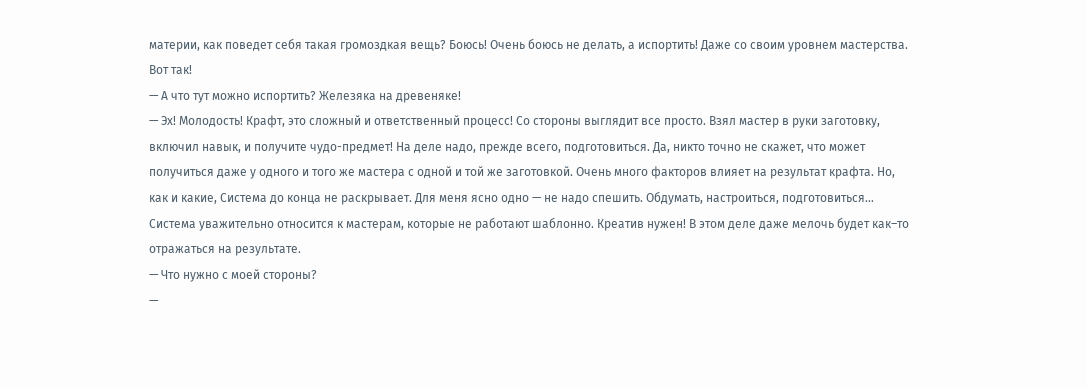материи, как поведет себя такая громоздкая вещь? Боюсь! Очень боюсь не делать, а испортить! Даже со своим уровнем мастерства. Вот так!
— А что тут можно испортить? Железяка на древеняке!
— Эх! Молодость! Крафт, это сложный и ответственный процесс! Со стороны выглядит все просто. Взял мастер в руки заготовку, включил навык, и получите чудо-предмет! На деле надо, прежде всего, подготовиться. Да, никто точно не скажет, что может получиться даже у одного и того же мастера с одной и той же заготовкой. Очень много факторов влияет на результат крафта. Но, как и какие, Система до конца не раскрывает. Для меня ясно одно — не надо спешить. Обдумать, настроиться, подготовиться… Система уважительно относится к мастерам, которые не работают шаблонно. Креатив нужен! В этом деле даже мелочь будет как–то отражаться на результате.
— Что нужно с моей стороны?
—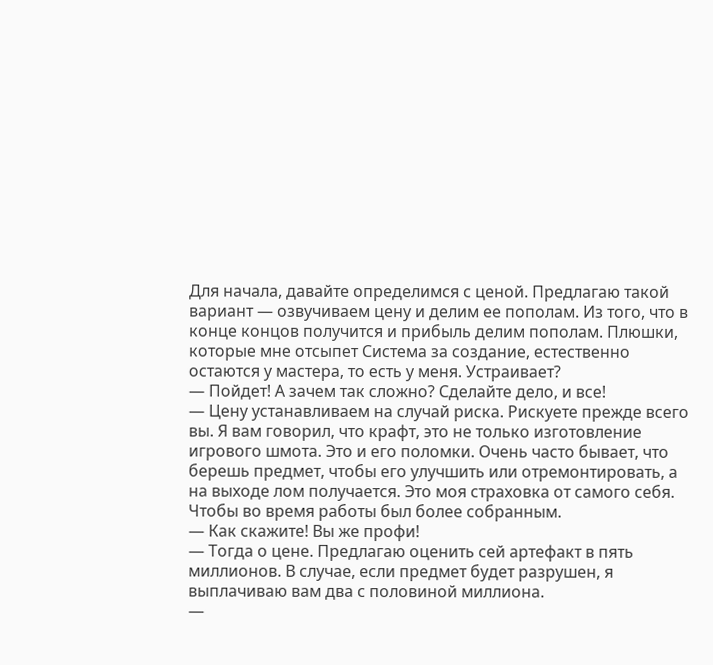Для начала, давайте определимся с ценой. Предлагаю такой вариант — озвучиваем цену и делим ее пополам. Из того, что в конце концов получится и прибыль делим пополам. Плюшки, которые мне отсыпет Система за создание, естественно остаются у мастера, то есть у меня. Устраивает?
— Пойдет! А зачем так сложно? Сделайте дело, и все!
— Цену устанавливаем на случай риска. Рискуете прежде всего вы. Я вам говорил, что крафт, это не только изготовление игрового шмота. Это и его поломки. Очень часто бывает, что берешь предмет, чтобы его улучшить или отремонтировать, а на выходе лом получается. Это моя страховка от самого себя. Чтобы во время работы был более собранным.
— Как скажите! Вы же профи!
— Тогда о цене. Предлагаю оценить сей артефакт в пять миллионов. В случае, если предмет будет разрушен, я выплачиваю вам два с половиной миллиона.
—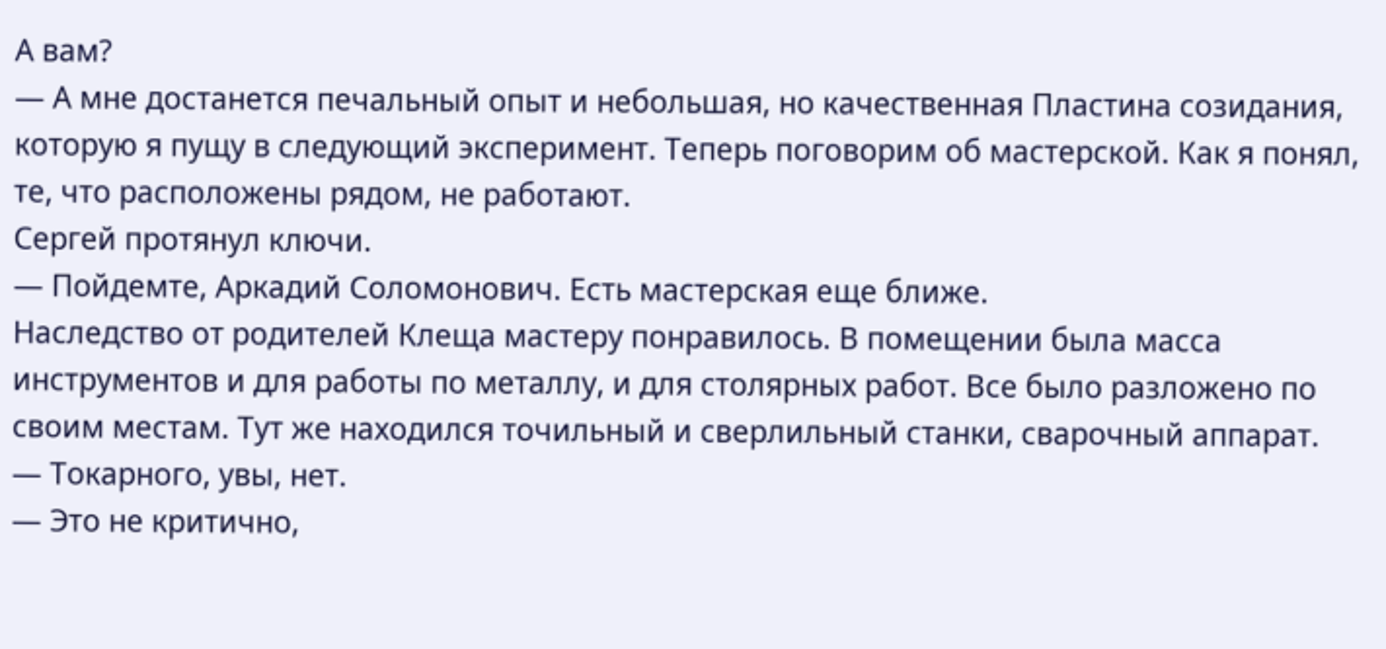А вам?
— А мне достанется печальный опыт и небольшая, но качественная Пластина созидания, которую я пущу в следующий эксперимент. Теперь поговорим об мастерской. Как я понял, те, что расположены рядом, не работают.
Сергей протянул ключи.
— Пойдемте, Аркадий Соломонович. Есть мастерская еще ближе.
Наследство от родителей Клеща мастеру понравилось. В помещении была масса инструментов и для работы по металлу, и для столярных работ. Все было разложено по своим местам. Тут же находился точильный и сверлильный станки, сварочный аппарат.
— Токарного, увы, нет.
— Это не критично,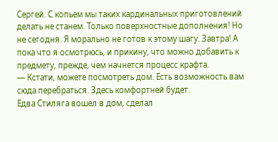Сергей. С копьем мы таких кардинальных приготовлений делать не станем. Только поверхностные дополнения! Но не сегодня. Я морально не готов к этому шагу. Завтра! А пока что я осмотрюсь, и прикину, что можно добавить к предмету, прежде, чем начнется процесс крафта.
— Кстати, можете посмотреть дом. Есть возможность вам сюда перебраться. Здесь комфортней будет.
Едва Стиляга вошел в дом, сделал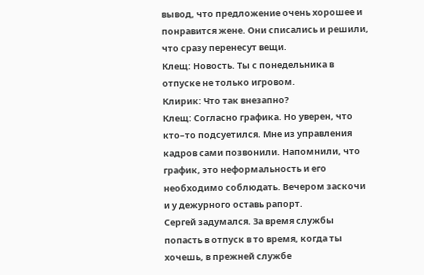вывод, что предложение очень хорошее и понравится жене. Они списались и решили, что сразу перенесут вещи.
Клещ: Новость. Ты с понедельника в отпуске не только игровом.
Клирик: Что так внезапно?
Клещ: Согласно графика. Но уверен, что кто–то подсуетился. Мне из управления кадров сами позвонили. Напомнили, что график, это неформальность и его необходимо соблюдать. Вечером заскочи и у дежурного оставь рапорт.
Сергей задумался. За время службы попасть в отпуск в то время, когда ты хочешь, в прежней службе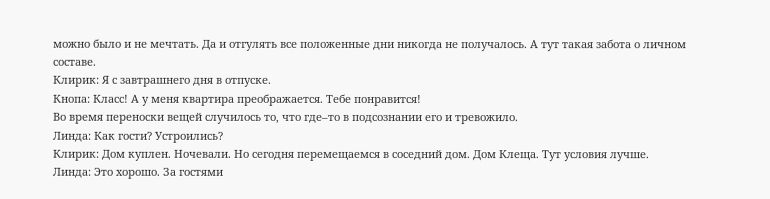можно было и не мечтать. Да и отгулять все положенные дни никогда не получалось. А тут такая забота о личном составе.
Клирик: Я с завтрашнего дня в отпуске.
Кнопа: Класс! А у меня квартира преображается. Тебе понравится!
Во время переноски вещей случилось то, что где–то в подсознании его и тревожило.
Линда: Как гости? Устроились?
Клирик: Дом куплен. Ночевали. Но сегодня перемещаемся в соседний дом. Дом Клеща. Тут условия лучше.
Линда: Это хорошо. За гостями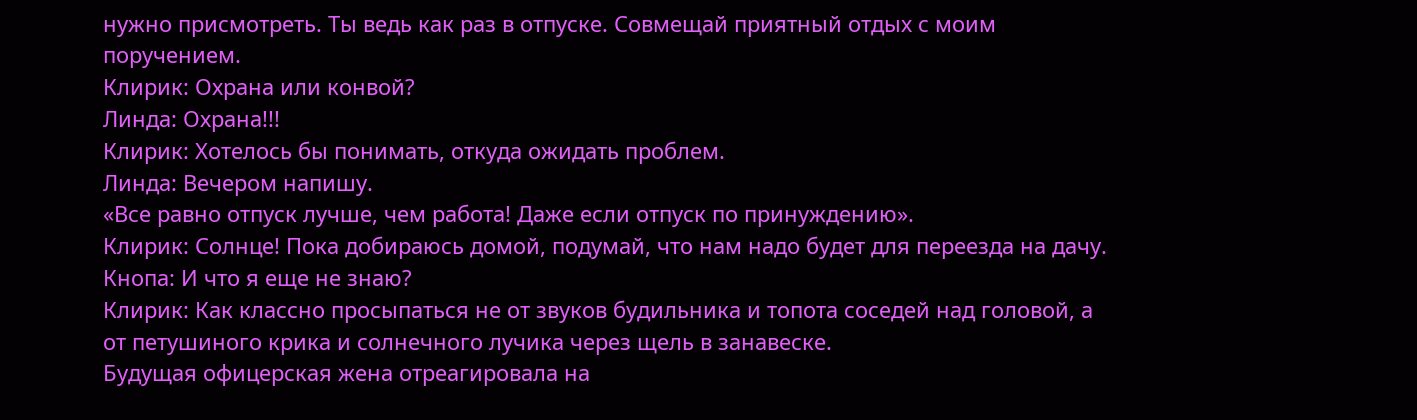нужно присмотреть. Ты ведь как раз в отпуске. Совмещай приятный отдых с моим поручением.
Клирик: Охрана или конвой?
Линда: Охрана!!!
Клирик: Хотелось бы понимать, откуда ожидать проблем.
Линда: Вечером напишу.
«Все равно отпуск лучше, чем работа! Даже если отпуск по принуждению».
Клирик: Солнце! Пока добираюсь домой, подумай, что нам надо будет для переезда на дачу.
Кнопа: И что я еще не знаю?
Клирик: Как классно просыпаться не от звуков будильника и топота соседей над головой, а от петушиного крика и солнечного лучика через щель в занавеске.
Будущая офицерская жена отреагировала на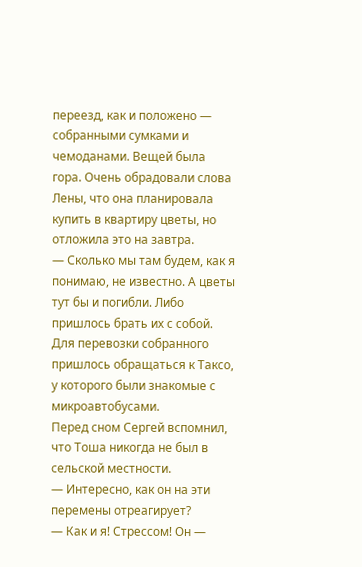переезд, как и положено — собранными сумками и чемоданами. Вещей была гора. Очень обрадовали слова Лены, что она планировала купить в квартиру цветы, но отложила это на завтра.
— Сколько мы там будем, как я понимаю, не известно. А цветы тут бы и погибли. Либо пришлось брать их с собой.
Для перевозки собранного пришлось обращаться к Таксо, у которого были знакомые с микроавтобусами.
Перед сном Сергей вспомнил, что Тоша никогда не был в сельской местности.
— Интересно, как он на эти перемены отреагирует?
— Как и я! Стрессом! Он —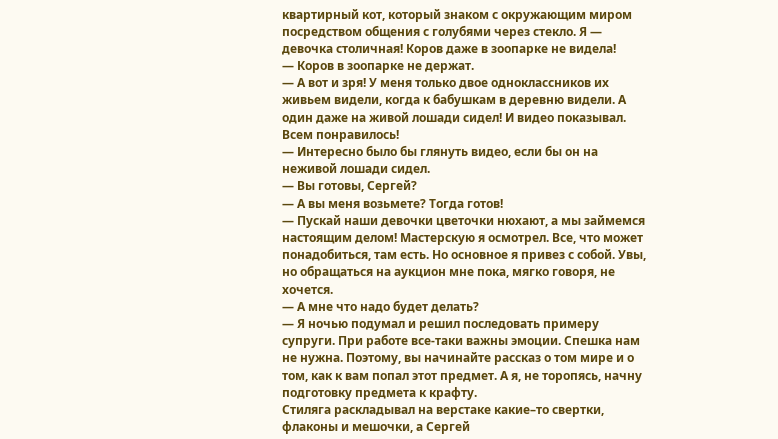квартирный кот, который знаком с окружающим миром посредством общения с голубями через стекло. Я — девочка столичная! Коров даже в зоопарке не видела!
— Коров в зоопарке не держат.
— А вот и зря! У меня только двое одноклассников их живьем видели, когда к бабушкам в деревню видели. А один даже на живой лошади сидел! И видео показывал. Всем понравилось!
— Интересно было бы глянуть видео, если бы он на неживой лошади сидел.
— Вы готовы, Сергей?
— А вы меня возьмете? Тогда готов!
— Пускай наши девочки цветочки нюхают, а мы займемся настоящим делом! Мастерскую я осмотрел. Все, что может понадобиться, там есть. Но основное я привез с собой. Увы, но обращаться на аукцион мне пока, мягко говоря, не хочется.
— А мне что надо будет делать?
— Я ночью подумал и решил последовать примеру супруги. При работе все-таки важны эмоции. Спешка нам не нужна. Поэтому, вы начинайте рассказ о том мире и о том, как к вам попал этот предмет. А я, не торопясь, начну подготовку предмета к крафту.
Стиляга раскладывал на верстаке какие–то свертки, флаконы и мешочки, а Сергей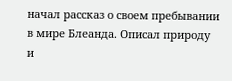начал рассказ о своем пребывании в мире Блеанда. Описал природу и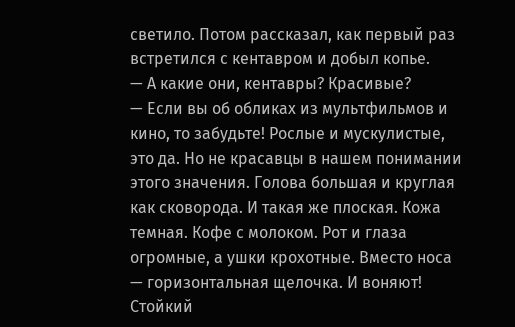светило. Потом рассказал, как первый раз встретился с кентавром и добыл копье.
— А какие они, кентавры? Красивые?
— Если вы об обликах из мультфильмов и кино, то забудьте! Рослые и мускулистые, это да. Но не красавцы в нашем понимании этого значения. Голова большая и круглая как сковорода. И такая же плоская. Кожа темная. Кофе с молоком. Рот и глаза огромные, а ушки крохотные. Вместо носа — горизонтальная щелочка. И воняют! Стойкий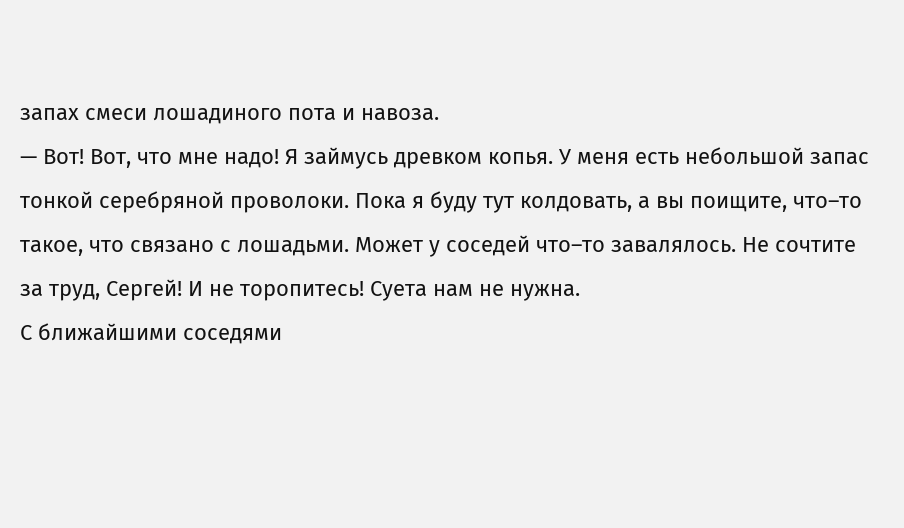запах смеси лошадиного пота и навоза.
— Вот! Вот, что мне надо! Я займусь древком копья. У меня есть небольшой запас тонкой серебряной проволоки. Пока я буду тут колдовать, а вы поищите, что–то такое, что связано с лошадьми. Может у соседей что–то завалялось. Не сочтите за труд, Сергей! И не торопитесь! Суета нам не нужна.
С ближайшими соседями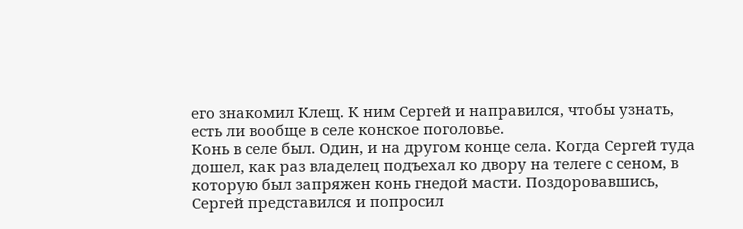его знакомил Клещ. К ним Сергей и направился, чтобы узнать, есть ли вообще в селе конское поголовье.
Конь в селе был. Один, и на другом конце села. Когда Сергей туда дошел, как раз владелец подъехал ко двору на телеге с сеном, в которую был запряжен конь гнедой масти. Поздоровавшись, Сергей представился и попросил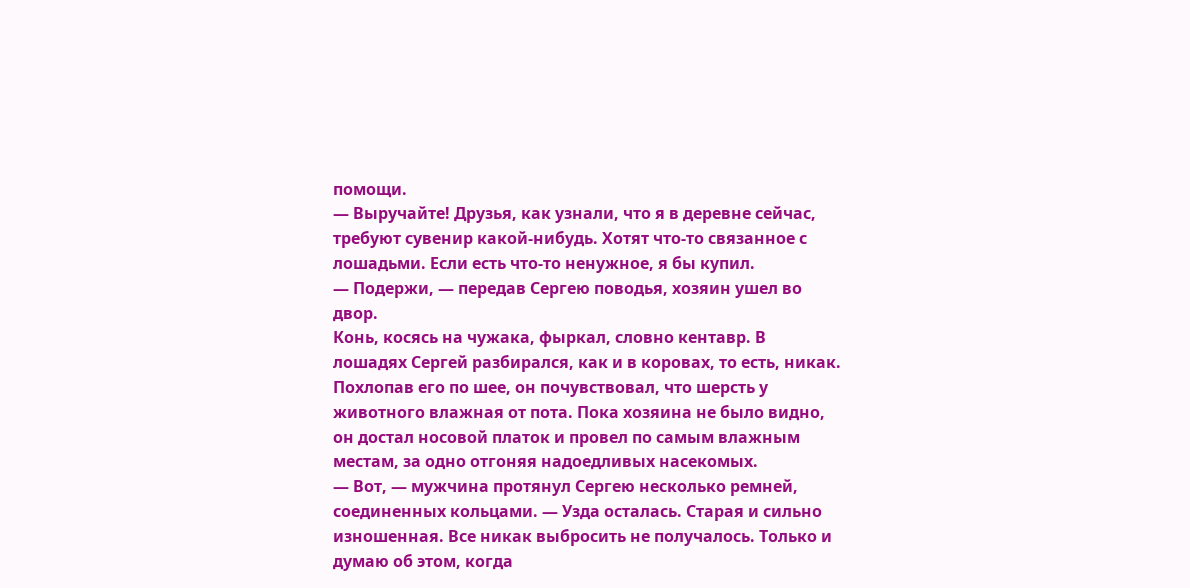помощи.
— Выручайте! Друзья, как узнали, что я в деревне сейчас, требуют сувенир какой-нибудь. Хотят что-то связанное с лошадьми. Если есть что-то ненужное, я бы купил.
— Подержи, — передав Сергею поводья, хозяин ушел во двор.
Конь, косясь на чужака, фыркал, словно кентавр. В лошадях Сергей разбирался, как и в коровах, то есть, никак. Похлопав его по шее, он почувствовал, что шерсть у животного влажная от пота. Пока хозяина не было видно, он достал носовой платок и провел по самым влажным местам, за одно отгоняя надоедливых насекомых.
— Вот, — мужчина протянул Сергею несколько ремней, соединенных кольцами. — Узда осталась. Старая и сильно изношенная. Все никак выбросить не получалось. Только и думаю об этом, когда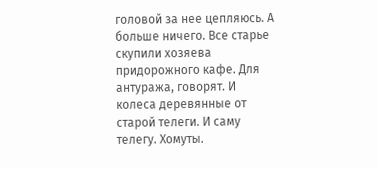головой за нее цепляюсь. А больше ничего. Все старье скупили хозяева придорожного кафе. Для антуража, говорят. И колеса деревянные от старой телеги. И саму телегу. Хомуты.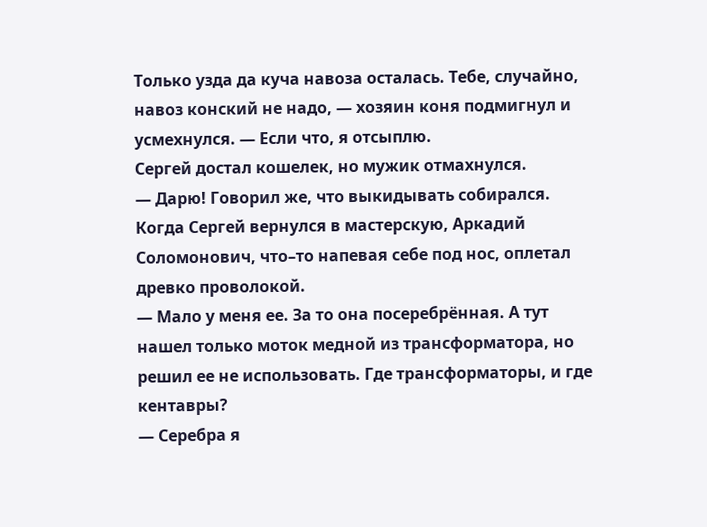Только узда да куча навоза осталась. Тебе, случайно, навоз конский не надо, — хозяин коня подмигнул и усмехнулся. — Если что, я отсыплю.
Сергей достал кошелек, но мужик отмахнулся.
— Дарю! Говорил же, что выкидывать собирался.
Когда Сергей вернулся в мастерскую, Аркадий Соломонович, что–то напевая себе под нос, оплетал древко проволокой.
— Мало у меня ее. За то она посеребрённая. А тут нашел только моток медной из трансформатора, но решил ее не использовать. Где трансформаторы, и где кентавры?
— Серебра я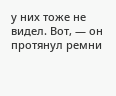у них тоже не видел. Вот, — он протянул ремни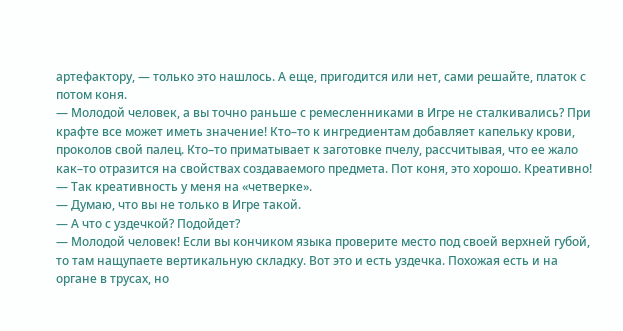артефактору, — только это нашлось. А еще, пригодится или нет, сами решайте, платок с потом коня.
— Молодой человек, а вы точно раньше с ремесленниками в Игре не сталкивались? При крафте все может иметь значение! Кто–то к ингредиентам добавляет капельку крови, проколов свой палец. Кто–то приматывает к заготовке пчелу, рассчитывая, что ее жало как–то отразится на свойствах создаваемого предмета. Пот коня, это хорошо. Креативно!
— Так креативность у меня на «четверке».
— Думаю, что вы не только в Игре такой.
— А что с уздечкой? Подойдет?
— Молодой человек! Если вы кончиком языка проверите место под своей верхней губой, то там нащупаете вертикальную складку. Вот это и есть уздечка. Похожая есть и на органе в трусах, но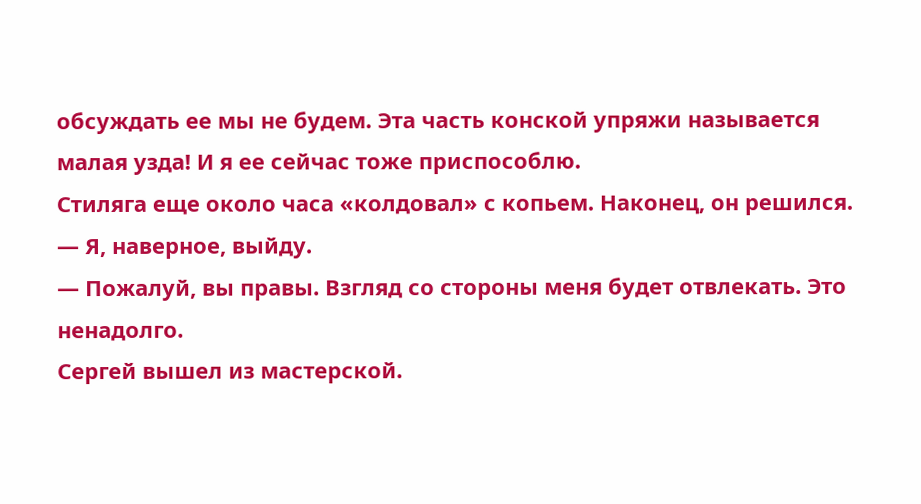обсуждать ее мы не будем. Эта часть конской упряжи называется малая узда! И я ее сейчас тоже приспособлю.
Стиляга еще около часа «колдовал» с копьем. Наконец, он решился.
— Я, наверное, выйду.
— Пожалуй, вы правы. Взгляд со стороны меня будет отвлекать. Это ненадолго.
Сергей вышел из мастерской.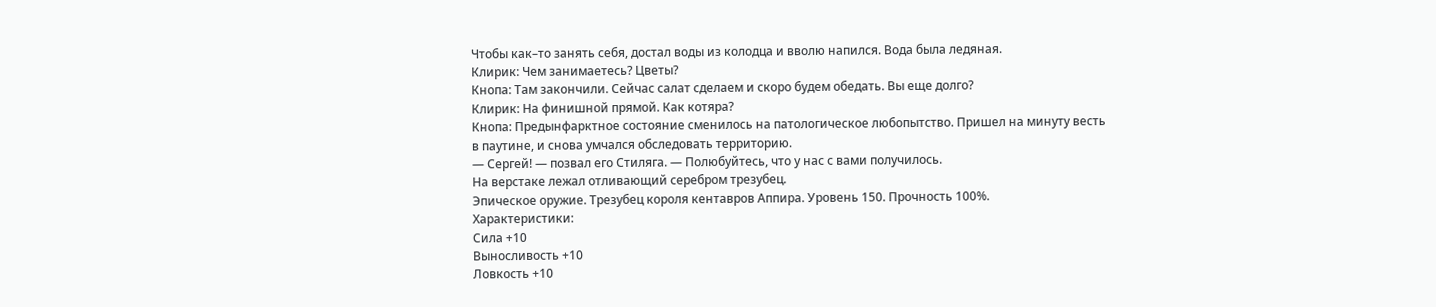Чтобы как–то занять себя, достал воды из колодца и вволю напился. Вода была ледяная.
Клирик: Чем занимаетесь? Цветы?
Кнопа: Там закончили. Сейчас салат сделаем и скоро будем обедать. Вы еще долго?
Клирик: На финишной прямой. Как котяра?
Кнопа: Предынфарктное состояние сменилось на патологическое любопытство. Пришел на минуту весть в паутине, и снова умчался обследовать территорию.
— Сергей! — позвал его Стиляга. — Полюбуйтесь, что у нас с вами получилось.
На верстаке лежал отливающий серебром трезубец.
Эпическое оружие. Трезубец короля кентавров Аппира. Уровень 150. Прочность 100%.
Характеристики:
Сила +10
Выносливость +10
Ловкость +10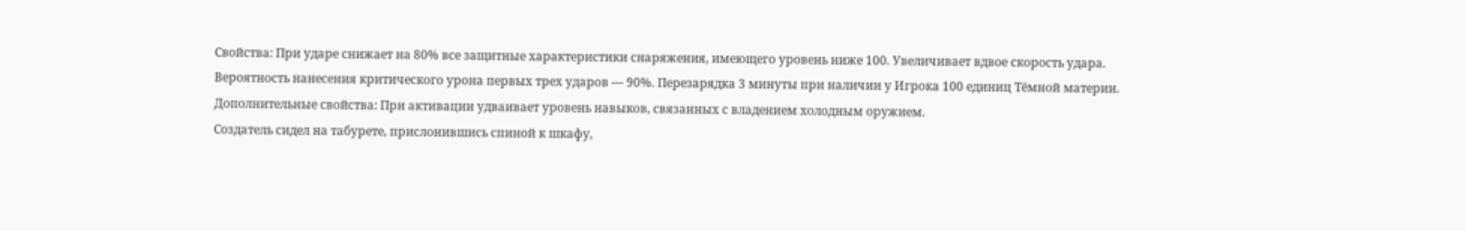Свойства: При ударе снижает на 80% все защитные характеристики снаряжения, имеющего уровень ниже 100. Увеличивает вдвое скорость удара. Вероятность нанесения критического урона первых трех ударов — 90%. Перезарядка 3 минуты при наличии у Игрока 100 единиц Тёмной материи.
Дополнительные свойства: При активации удваивает уровень навыков, связанных с владением холодным оружием.
Создатель сидел на табурете, прислонившись спиной к шкафу,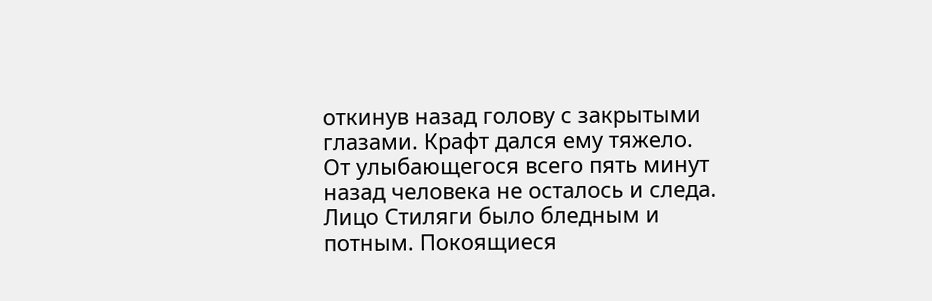откинув назад голову с закрытыми глазами. Крафт дался ему тяжело. От улыбающегося всего пять минут назад человека не осталось и следа. Лицо Стиляги было бледным и потным. Покоящиеся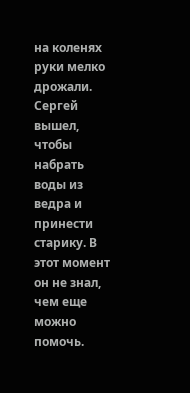на коленях руки мелко дрожали.
Сергей вышел, чтобы набрать воды из ведра и принести старику. В этот момент он не знал, чем еще можно помочь.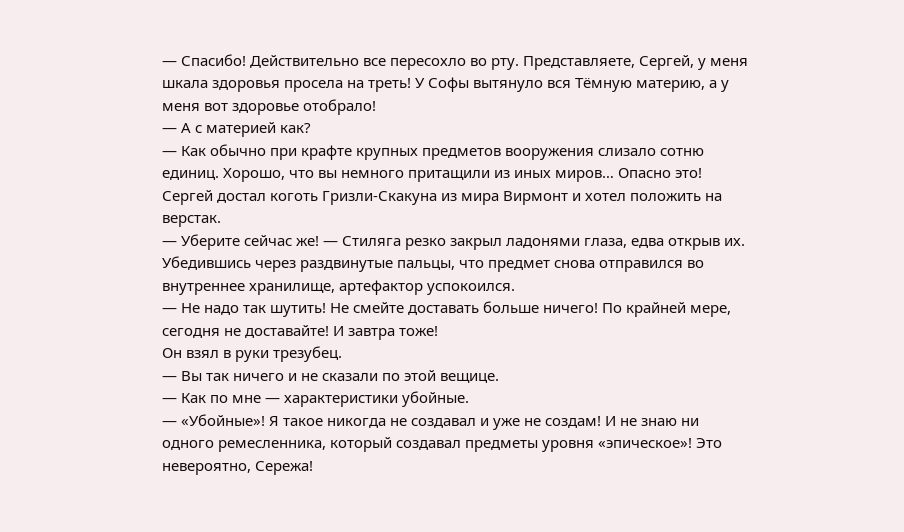— Спасибо! Действительно все пересохло во рту. Представляете, Сергей, у меня шкала здоровья просела на треть! У Софы вытянуло вся Тёмную материю, а у меня вот здоровье отобрало!
— А с материей как?
— Как обычно при крафте крупных предметов вооружения слизало сотню единиц. Хорошо, что вы немного притащили из иных миров… Опасно это!
Сергей достал коготь Гризли-Скакуна из мира Вирмонт и хотел положить на верстак.
— Уберите сейчас же! — Стиляга резко закрыл ладонями глаза, едва открыв их.
Убедившись через раздвинутые пальцы, что предмет снова отправился во внутреннее хранилище, артефактор успокоился.
— Не надо так шутить! Не смейте доставать больше ничего! По крайней мере, сегодня не доставайте! И завтра тоже!
Он взял в руки трезубец.
— Вы так ничего и не сказали по этой вещице.
— Как по мне — характеристики убойные.
— «Убойные»! Я такое никогда не создавал и уже не создам! И не знаю ни одного ремесленника, который создавал предметы уровня «эпическое»! Это невероятно, Сережа!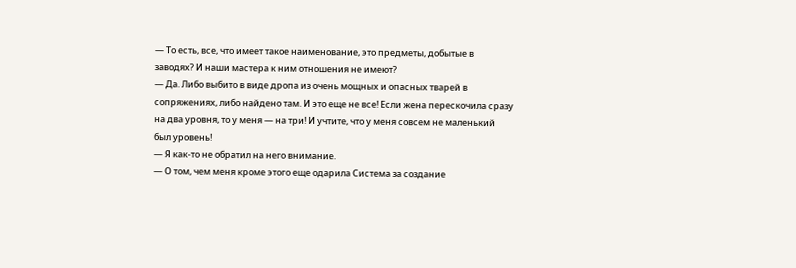— То есть, все, что имеет такое наименование, это предметы, добытые в заводях? И наши мастера к ним отношения не имеют?
— Да. Либо выбито в виде дропа из очень мощных и опасных тварей в сопряжениях, либо найдено там. И это еще не все! Если жена перескочила сразу на два уровня, то у меня — на три! И учтите, что у меня совсем не маленький был уровень!
— Я как-то не обратил на него внимание.
— О том, чем меня кроме этого еще одарила Система за создание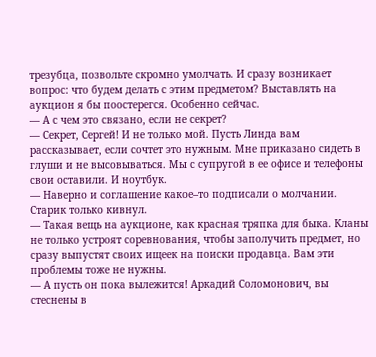трезубца, позвольте скромно умолчать. И сразу возникает вопрос: что будем делать с этим предметом? Выставлять на аукцион я бы поостерегся. Особенно сейчас.
— А с чем это связано, если не секрет?
— Секрет, Сергей! И не только мой. Пусть Линда вам рассказывает, если сочтет это нужным. Мне приказано сидеть в глуши и не высовываться. Мы с супругой в ее офисе и телефоны свои оставили. И ноутбук.
— Наверно и соглашение какое–то подписали о молчании.
Старик только кивнул.
— Такая вещь на аукционе, как красная тряпка для быка. Кланы не только устроят соревнования, чтобы заполучить предмет, но сразу выпустят своих ищеек на поиски продавца. Вам эти проблемы тоже не нужны.
— А пусть он пока вылежится! Аркадий Соломонович, вы стеснены в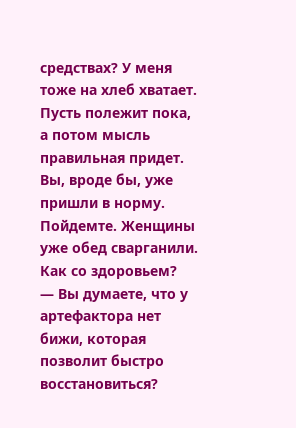средствах? У меня тоже на хлеб хватает. Пусть полежит пока, а потом мысль правильная придет. Вы, вроде бы, уже пришли в норму. Пойдемте. Женщины уже обед сварганили. Как со здоровьем?
— Вы думаете, что у артефактора нет бижи, которая позволит быстро восстановиться?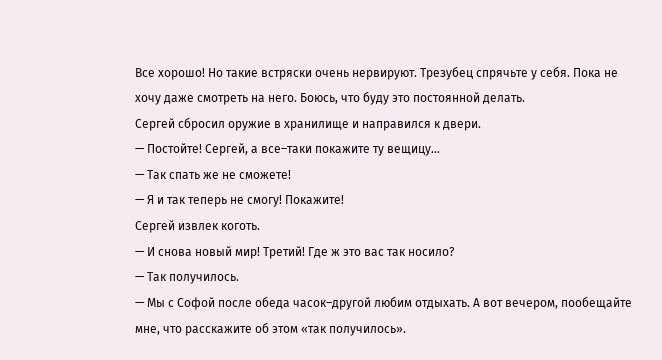Все хорошо! Но такие встряски очень нервируют. Трезубец спрячьте у себя. Пока не хочу даже смотреть на него. Боюсь, что буду это постоянной делать.
Сергей сбросил оружие в хранилище и направился к двери.
— Постойте! Сергей, а все–таки покажите ту вещицу…
— Так спать же не сможете!
— Я и так теперь не смогу! Покажите!
Сергей извлек коготь.
— И снова новый мир! Третий! Где ж это вас так носило?
— Так получилось.
— Мы с Софой после обеда часок–другой любим отдыхать. А вот вечером, пообещайте мне, что расскажите об этом «так получилось».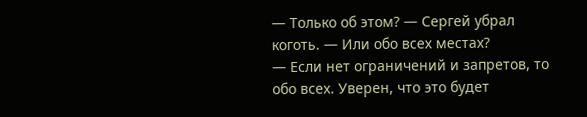— Только об этом? — Сергей убрал коготь. — Или обо всех местах?
— Если нет ограничений и запретов, то обо всех. Уверен, что это будет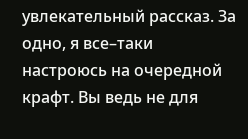увлекательный рассказ. За одно, я все–таки настроюсь на очередной крафт. Вы ведь не для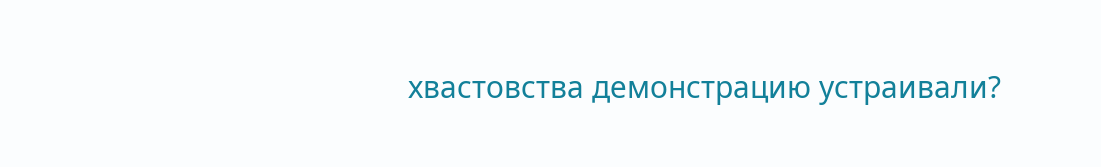хвастовства демонстрацию устраивали?